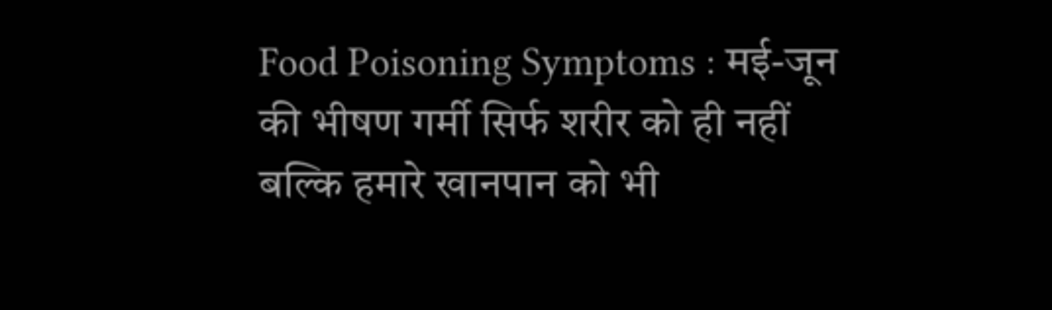Food Poisoning Symptoms : मई-जून की भीषण गर्मी सिर्फ शरीर को ही नहीं बल्कि हमारे खानपान को भी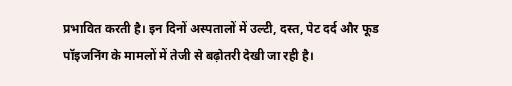प्रभावित करती है। इन दिनों अस्पतालों में उल्टी, दस्त, पेट दर्द और फूड पॉइजनिंग के मामलों में तेजी से बढ़ोतरी देखी जा रही है।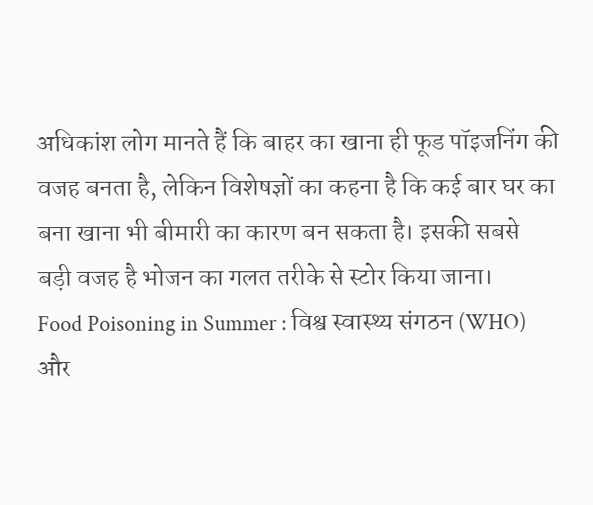अधिकांश लोग मानते हैं कि बाहर का खाना ही फूड पॉइजनिंग की वजह बनता है, लेकिन विशेषज्ञों का कहना है कि कई बार घर का बना खाना भी बीमारी का कारण बन सकता है। इसकी सबसे बड़ी वजह है भोजन का गलत तरीके से स्टोर किया जाना।
Food Poisoning in Summer : विश्व स्वास्थ्य संगठन (WHO) और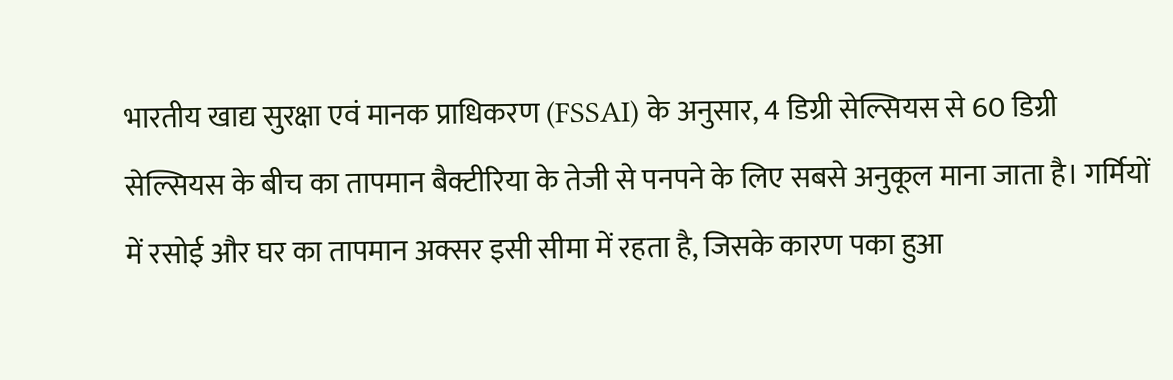भारतीय खाद्य सुरक्षा एवं मानक प्राधिकरण (FSSAI) के अनुसार, 4 डिग्री सेल्सियस से 60 डिग्री सेल्सियस के बीच का तापमान बैक्टीरिया के तेजी से पनपने के लिए सबसे अनुकूल माना जाता है। गर्मियों में रसोई और घर का तापमान अक्सर इसी सीमा में रहता है, जिसके कारण पका हुआ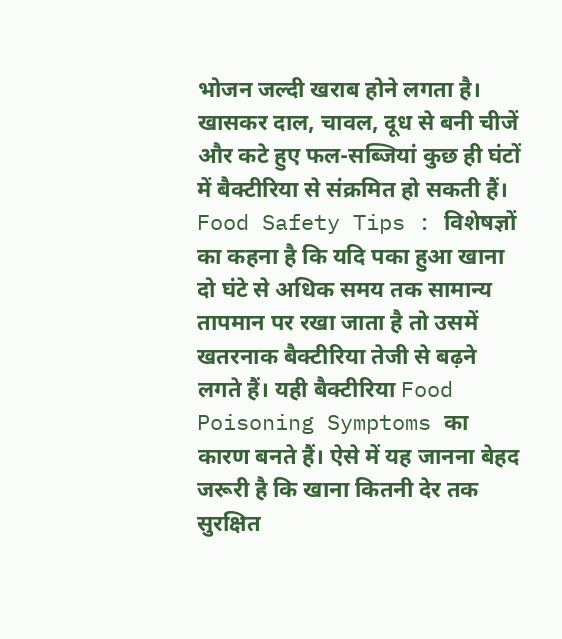भोजन जल्दी खराब होने लगता है। खासकर दाल, चावल, दूध से बनी चीजें और कटे हुए फल-सब्जियां कुछ ही घंटों में बैक्टीरिया से संक्रमित हो सकती हैं।
Food Safety Tips : विशेषज्ञों का कहना है कि यदि पका हुआ खाना दो घंटे से अधिक समय तक सामान्य तापमान पर रखा जाता है तो उसमें खतरनाक बैक्टीरिया तेजी से बढ़ने लगते हैं। यही बैक्टीरिया Food Poisoning Symptoms का कारण बनते हैं। ऐसे में यह जानना बेहद जरूरी है कि खाना कितनी देर तक सुरक्षित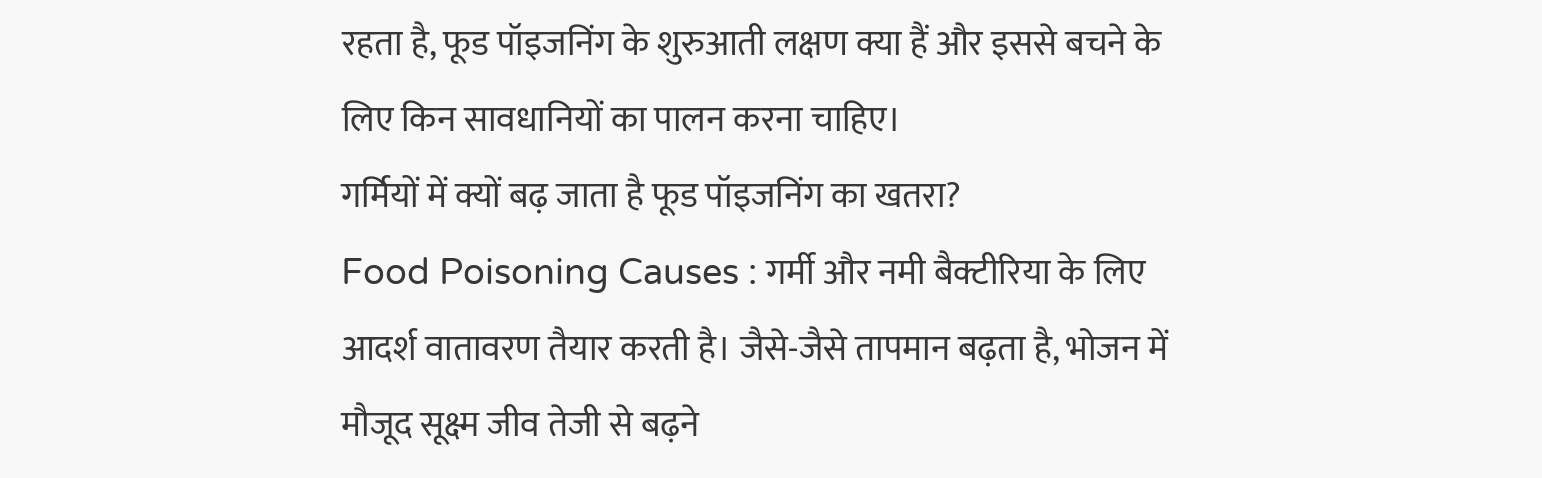रहता है, फूड पॉइजनिंग के शुरुआती लक्षण क्या हैं और इससे बचने के लिए किन सावधानियों का पालन करना चाहिए।
गर्मियों में क्यों बढ़ जाता है फूड पॉइजनिंग का खतरा?
Food Poisoning Causes : गर्मी और नमी बैक्टीरिया के लिए आदर्श वातावरण तैयार करती है। जैसे-जैसे तापमान बढ़ता है, भोजन में मौजूद सूक्ष्म जीव तेजी से बढ़ने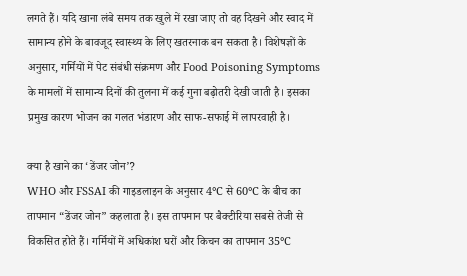लगते हैं। यदि खाना लंबे समय तक खुले में रखा जाए तो वह दिखने और स्वाद में सामान्य होने के बावजूद स्वास्थ्य के लिए खतरनाक बन सकता है। विशेषज्ञों के अनुसार, गर्मियों में पेट संबंधी संक्रमण और Food Poisoning Symptoms के मामलों में सामान्य दिनों की तुलना में कई गुना बढ़ोतरी देखी जाती है। इसका प्रमुख कारण भोजन का गलत भंडारण और साफ-सफाई में लापरवाही है।

क्या है खाने का ‘डेंजर जोन’?
WHO और FSSAI की गाइडलाइन के अनुसार 4°C से 60°C के बीच का तापमान “डेंजर जोन” कहलाता है। इस तापमान पर बैक्टीरिया सबसे तेजी से विकसित होते हैं। गर्मियों में अधिकांश घरों और किचन का तापमान 35°C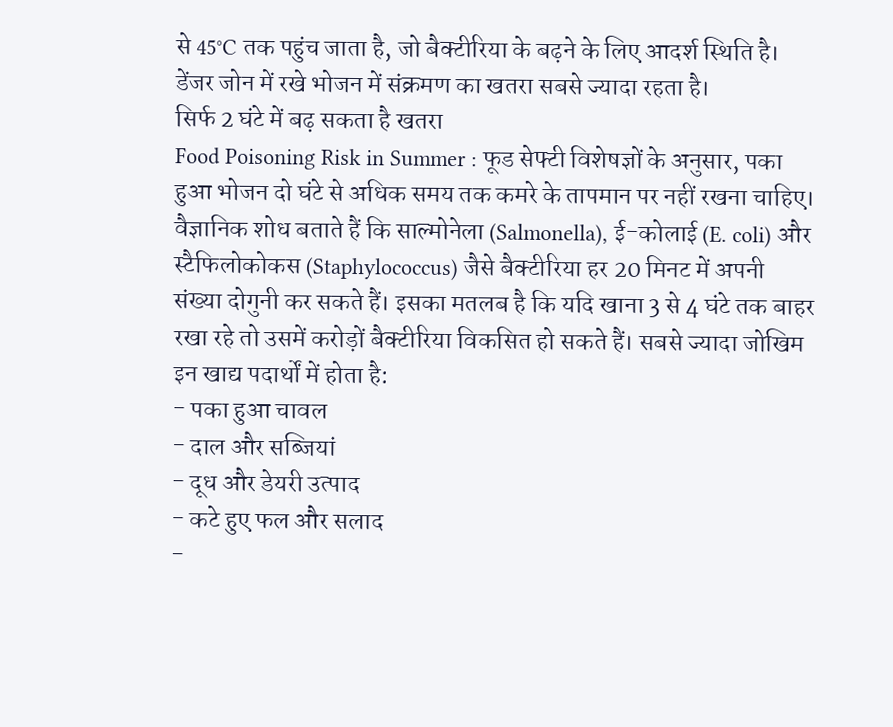से 45°C तक पहुंच जाता है, जो बैक्टीरिया के बढ़ने के लिए आदर्श स्थिति है। डेंजर जोन में रखे भोजन में संक्रमण का खतरा सबसे ज्यादा रहता है।
सिर्फ 2 घंटे में बढ़ सकता है खतरा
Food Poisoning Risk in Summer : फूड सेफ्टी विशेषज्ञों के अनुसार, पका हुआ भोजन दो घंटे से अधिक समय तक कमरे के तापमान पर नहीं रखना चाहिए। वैज्ञानिक शोध बताते हैं कि साल्मोनेला (Salmonella), ई-कोलाई (E. coli) और स्टैफिलोकोकस (Staphylococcus) जैसे बैक्टीरिया हर 20 मिनट में अपनी संख्या दोगुनी कर सकते हैं। इसका मतलब है कि यदि खाना 3 से 4 घंटे तक बाहर रखा रहे तो उसमें करोड़ों बैक्टीरिया विकसित हो सकते हैं। सबसे ज्यादा जोखिम इन खाद्य पदार्थों में होता है:
- पका हुआ चावल
- दाल और सब्जियां
- दूध और डेयरी उत्पाद
- कटे हुए फल और सलाद
-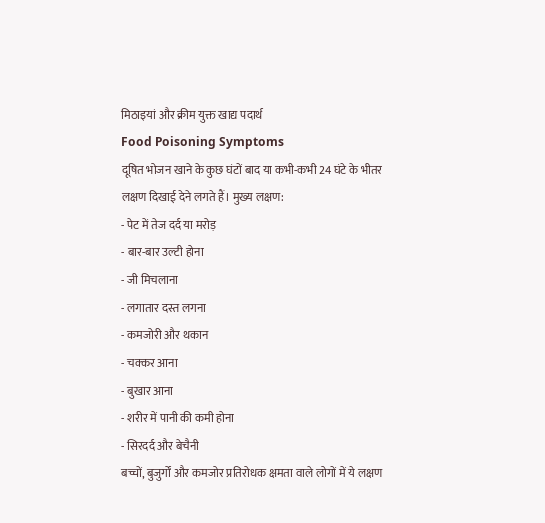मिठाइयां और क्रीम युक्त खाद्य पदार्थ
Food Poisoning Symptoms
दूषित भोजन खाने के कुछ घंटों बाद या कभी-कभी 24 घंटे के भीतर लक्षण दिखाई देने लगते हैं। मुख्य लक्षण:
- पेट में तेज दर्द या मरोड़
- बार-बार उल्टी होना
- जी मिचलाना
- लगातार दस्त लगना
- कमजोरी और थकान
- चक्कर आना
- बुखार आना
- शरीर में पानी की कमी होना
- सिरदर्द और बेचैनी
बच्चों, बुजुर्गों और कमजोर प्रतिरोधक क्षमता वाले लोगों में ये लक्षण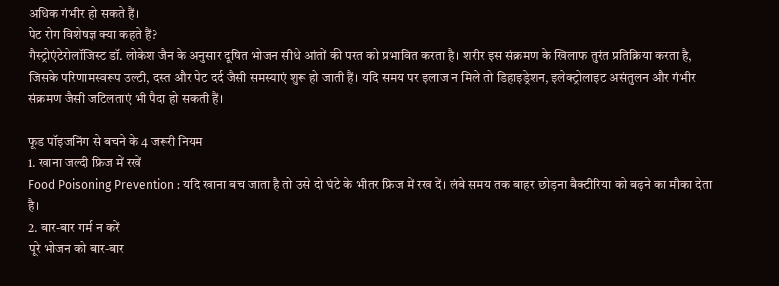अधिक गंभीर हो सकते हैं।
पेट रोग विशेषज्ञ क्या कहते हैं?
गैस्ट्रोएंटेरोलॉजिस्ट डॉ. लोकेश जैन के अनुसार दूषित भोजन सीधे आंतों की परत को प्रभावित करता है। शरीर इस संक्रमण के खिलाफ तुरंत प्रतिक्रिया करता है, जिसके परिणामस्वरूप उल्टी, दस्त और पेट दर्द जैसी समस्याएं शुरू हो जाती हैं। यदि समय पर इलाज न मिले तो डिहाइड्रेशन, इलेक्ट्रोलाइट असंतुलन और गंभीर संक्रमण जैसी जटिलताएं भी पैदा हो सकती हैं।

फूड पॉइजनिंग से बचने के 4 जरूरी नियम
1. खाना जल्दी फ्रिज में रखें
Food Poisoning Prevention : यदि खाना बच जाता है तो उसे दो घंटे के भीतर फ्रिज में रख दें। लंबे समय तक बाहर छोड़ना बैक्टीरिया को बढ़ने का मौका देता है।
2. बार-बार गर्म न करें
पूरे भोजन को बार-बार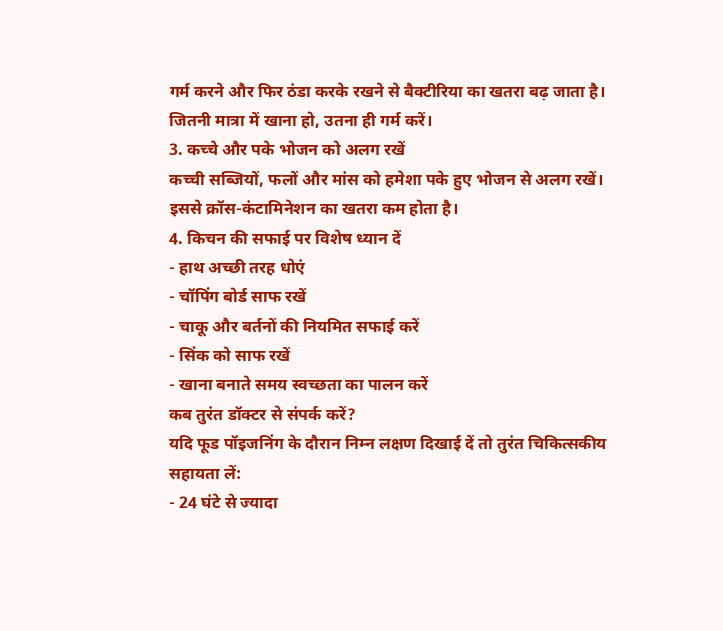गर्म करने और फिर ठंडा करके रखने से बैक्टीरिया का खतरा बढ़ जाता है। जितनी मात्रा में खाना हो, उतना ही गर्म करें।
3. कच्चे और पके भोजन को अलग रखें
कच्ची सब्जियों, फलों और मांस को हमेशा पके हुए भोजन से अलग रखें। इससे क्रॉस-कंटामिनेशन का खतरा कम होता है।
4. किचन की सफाई पर विशेष ध्यान दें
- हाथ अच्छी तरह धोएं
- चॉपिंग बोर्ड साफ रखें
- चाकू और बर्तनों की नियमित सफाई करें
- सिंक को साफ रखें
- खाना बनाते समय स्वच्छता का पालन करें
कब तुरंत डॉक्टर से संपर्क करें?
यदि फूड पॉइजनिंग के दौरान निम्न लक्षण दिखाई दें तो तुरंत चिकित्सकीय सहायता लें:
- 24 घंटे से ज्यादा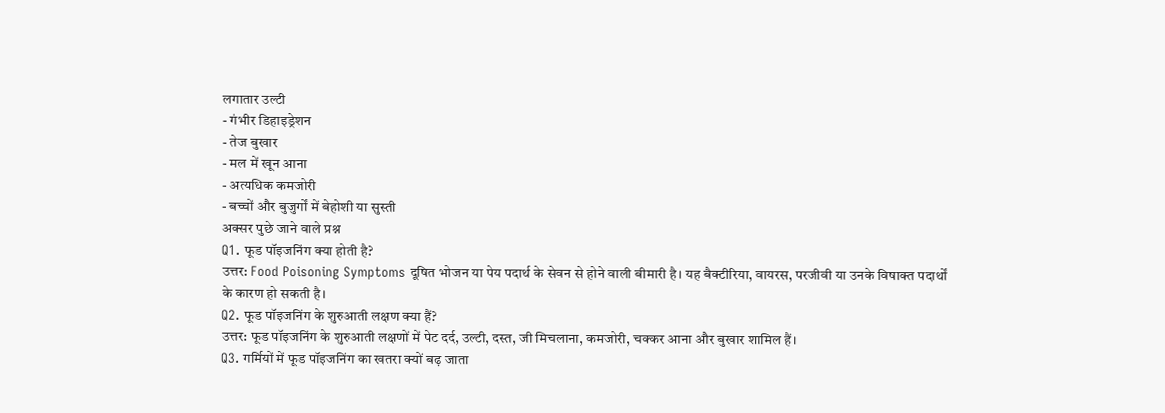लगातार उल्टी
- गंभीर डिहाइड्रेशन
- तेज बुखार
- मल में खून आना
- अत्यधिक कमजोरी
- बच्चों और बुजुर्गों में बेहोशी या सुस्ती
अक्सर पुछे जाने वाले प्रश्न
Q1. फूड पॉइजनिंग क्या होती है?
उत्तर: Food Poisoning Symptoms दूषित भोजन या पेय पदार्थ के सेवन से होने वाली बीमारी है। यह बैक्टीरिया, वायरस, परजीवी या उनके विषाक्त पदार्थों के कारण हो सकती है।
Q2. फूड पॉइजनिंग के शुरुआती लक्षण क्या हैं?
उत्तर: फूड पॉइजनिंग के शुरुआती लक्षणों में पेट दर्द, उल्टी, दस्त, जी मिचलाना, कमजोरी, चक्कर आना और बुखार शामिल हैं।
Q3. गर्मियों में फूड पॉइजनिंग का खतरा क्यों बढ़ जाता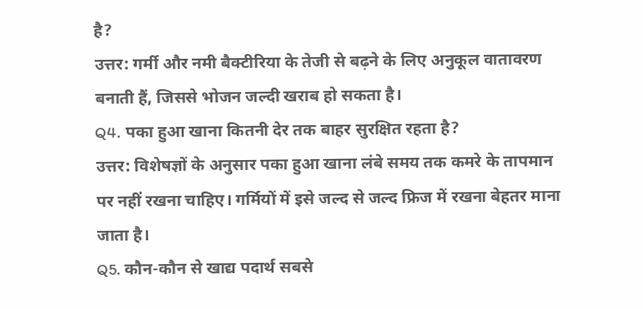है?
उत्तर: गर्मी और नमी बैक्टीरिया के तेजी से बढ़ने के लिए अनुकूल वातावरण बनाती हैं, जिससे भोजन जल्दी खराब हो सकता है।
Q4. पका हुआ खाना कितनी देर तक बाहर सुरक्षित रहता है?
उत्तर: विशेषज्ञों के अनुसार पका हुआ खाना लंबे समय तक कमरे के तापमान पर नहीं रखना चाहिए। गर्मियों में इसे जल्द से जल्द फ्रिज में रखना बेहतर माना जाता है।
Q5. कौन-कौन से खाद्य पदार्थ सबसे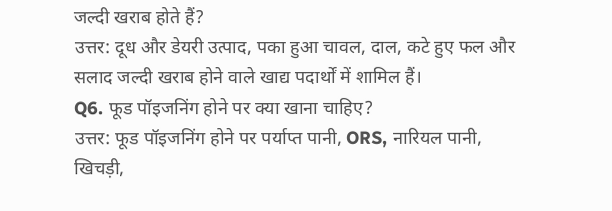जल्दी खराब होते हैं?
उत्तर: दूध और डेयरी उत्पाद, पका हुआ चावल, दाल, कटे हुए फल और सलाद जल्दी खराब होने वाले खाद्य पदार्थों में शामिल हैं।
Q6. फूड पॉइजनिंग होने पर क्या खाना चाहिए?
उत्तर: फूड पॉइजनिंग होने पर पर्याप्त पानी, ORS, नारियल पानी, खिचड़ी,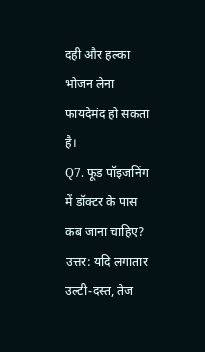दही और हल्का भोजन लेना फायदेमंद हो सकता है।
Q7. फूड पॉइजनिंग में डॉक्टर के पास कब जाना चाहिए?
उत्तर: यदि लगातार उल्टी-दस्त, तेज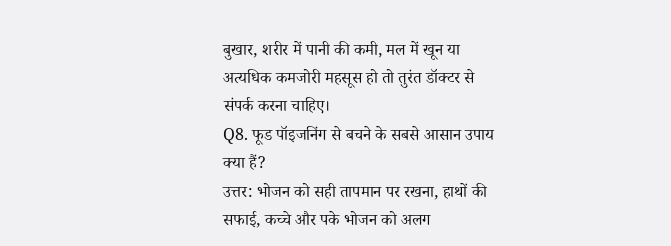बुखार, शरीर में पानी की कमी, मल में खून या अत्यधिक कमजोरी महसूस हो तो तुरंत डॉक्टर से संपर्क करना चाहिए।
Q8. फूड पॉइजनिंग से बचने के सबसे आसान उपाय क्या हैं?
उत्तर: भोजन को सही तापमान पर रखना, हाथों की सफाई, कच्चे और पके भोजन को अलग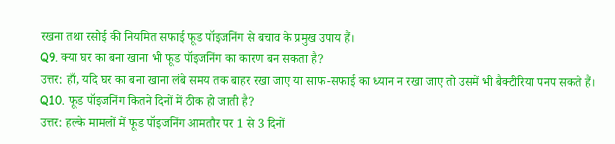रखना तथा रसोई की नियमित सफाई फूड पॉइजनिंग से बचाव के प्रमुख उपाय हैं।
Q9. क्या घर का बना खाना भी फूड पॉइजनिंग का कारण बन सकता है?
उत्तर: हाँ, यदि घर का बना खाना लंबे समय तक बाहर रखा जाए या साफ-सफाई का ध्यान न रखा जाए तो उसमें भी बैक्टीरिया पनप सकते हैं।
Q10. फूड पॉइजनिंग कितने दिनों में ठीक हो जाती है?
उत्तर: हल्के मामलों में फूड पॉइजनिंग आमतौर पर 1 से 3 दिनों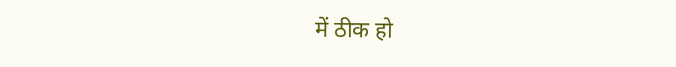में ठीक हो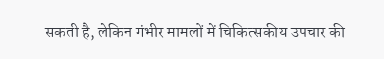सकती है, लेकिन गंभीर मामलों में चिकित्सकीय उपचार की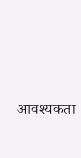आवश्यकता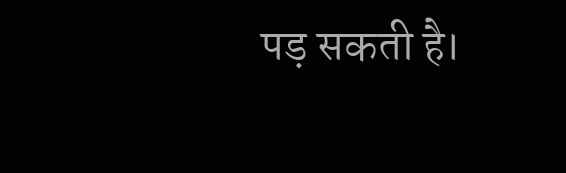पड़ सकती है।